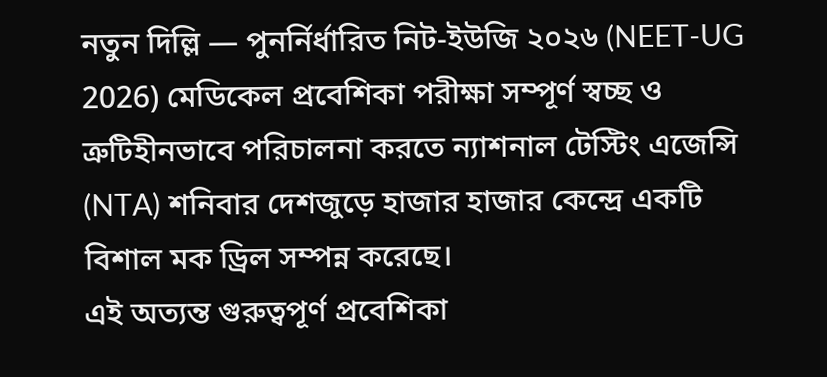নতুন দিল্লি — পুনর্নির্ধারিত নিট-ইউজি ২০২৬ (NEET-UG 2026) মেডিকেল প্রবেশিকা পরীক্ষা সম্পূর্ণ স্বচ্ছ ও ত্রুটিহীনভাবে পরিচালনা করতে ন্যাশনাল টেস্টিং এজেন্সি (NTA) শনিবার দেশজুড়ে হাজার হাজার কেন্দ্রে একটি বিশাল মক ড্রিল সম্পন্ন করেছে।
এই অত্যন্ত গুরুত্বপূর্ণ প্রবেশিকা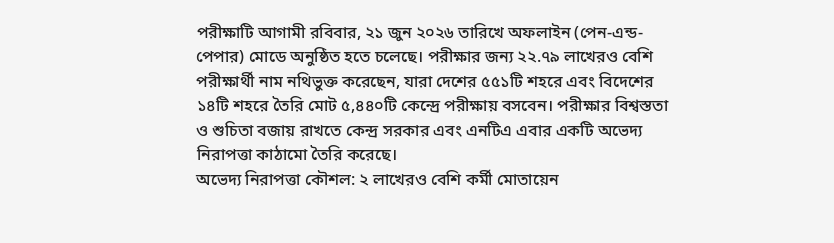পরীক্ষাটি আগামী রবিবার, ২১ জুন ২০২৬ তারিখে অফলাইন (পেন-এন্ড-পেপার) মোডে অনুষ্ঠিত হতে চলেছে। পরীক্ষার জন্য ২২.৭৯ লাখেরও বেশি পরীক্ষার্থী নাম নথিভুক্ত করেছেন, যারা দেশের ৫৫১টি শহরে এবং বিদেশের ১৪টি শহরে তৈরি মোট ৫,৪৪০টি কেন্দ্রে পরীক্ষায় বসবেন। পরীক্ষার বিশ্বস্ততা ও শুচিতা বজায় রাখতে কেন্দ্র সরকার এবং এনটিএ এবার একটি অভেদ্য নিরাপত্তা কাঠামো তৈরি করেছে।
অভেদ্য নিরাপত্তা কৌশল: ২ লাখেরও বেশি কর্মী মোতায়েন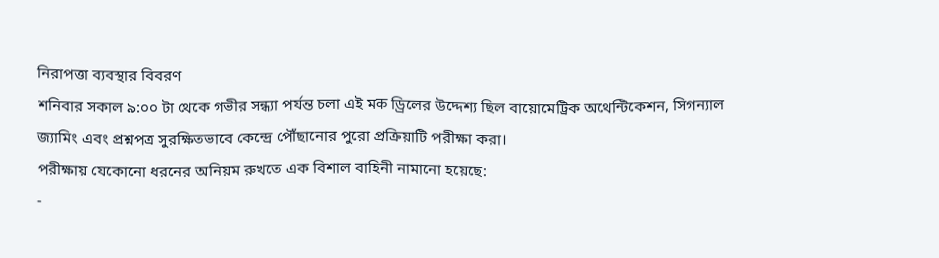নিরাপত্তা ব্যবস্থার বিবরণ
শনিবার সকাল ৯:০০ টা থেকে গভীর সন্ধ্যা পর্যন্ত চলা এই মक ড্রিলের উদ্দেশ্য ছিল বায়োমেট্রিক অথেন্টিকেশন, সিগন্যাল জ্যামিং এবং প্রশ্নপত্র সুরক্ষিতভাবে কেন্দ্রে পৌঁছানোর পুরো প্রক্রিয়াটি পরীক্ষা করা।
পরীক্ষায় যেকোনো ধরনের অনিয়ম রুখতে এক বিশাল বাহিনী নামানো হয়েছে:
-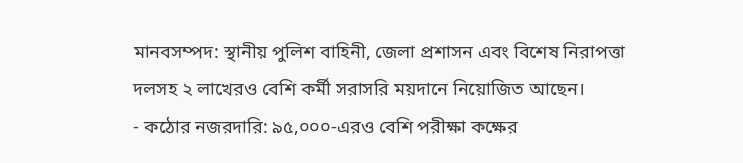মানবসম্পদ: স্থানীয় পুলিশ বাহিনী, জেলা প্রশাসন এবং বিশেষ নিরাপত্তা দলসহ ২ লাখেরও বেশি কর্মী সরাসরি ময়দানে নিয়োজিত আছেন।
- কঠোর নজরদারি: ৯৫,০০০-এরও বেশি পরীক্ষা কক্ষের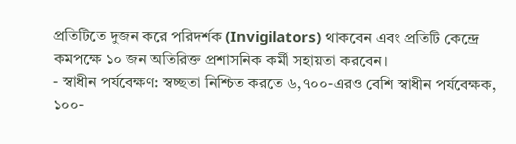প্রতিটিতে দুজন করে পরিদর্শক (Invigilators) থাকবেন এবং প্রতিটি কেন্দ্রে কমপক্ষে ১০ জন অতিরিক্ত প্রশাসনিক কর্মী সহায়তা করবেন।
- স্বাধীন পর্যবেক্ষণ: স্বচ্ছতা নিশ্চিত করতে ৬,৭০০-এরও বেশি স্বাধীন পর্যবেক্ষক, ১০০-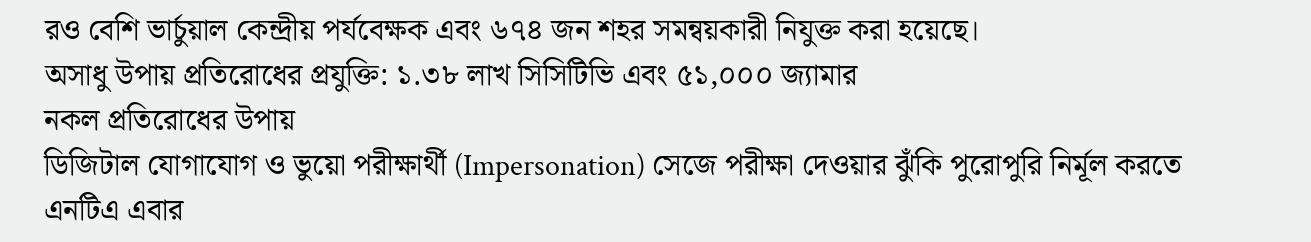রও বেশি ভার্চুয়াল কেন্দ্রীয় পর্যবেক্ষক এবং ৬৭৪ জন শহর সমন্বয়কারী নিযুক্ত করা হয়েছে।
অসাধু উপায় প্রতিরোধের প্রযুক্তি: ১.৩৮ লাখ সিসিটিভি এবং ৫১,০০০ জ্যামার
নকল প্রতিরোধের উপায়
ডিজিটাল যোগাযোগ ও ভুয়ো পরীক্ষার্থী (Impersonation) সেজে পরীক্ষা দেওয়ার ঝুঁকি পুরোপুরি নির্মূল করতে এনটিএ এবার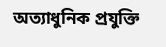অত্যাধুনিক প্রযুক্তি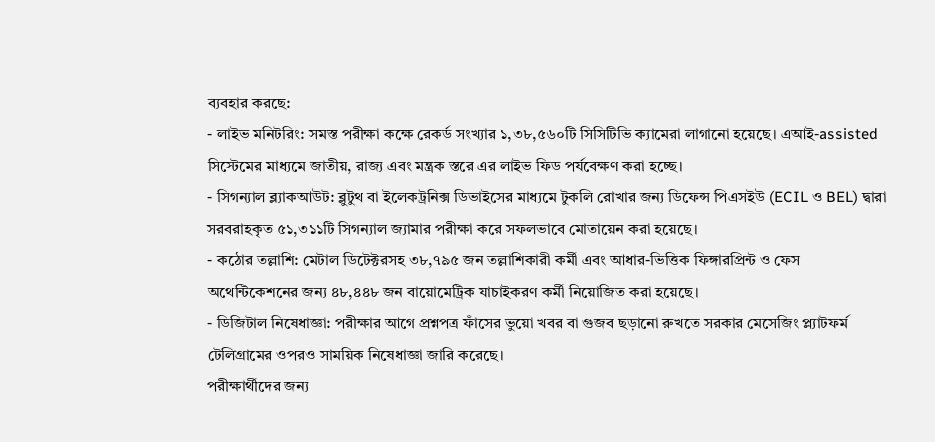ব্যবহার করছে:
- লাইভ মনিটরিং: সমস্ত পরীক্ষা কক্ষে রেকর্ড সংখ্যার ১,৩৮,৫৬০টি সিসিটিভি ক্যামেরা লাগানো হয়েছে। এআই-assisted সিস্টেমের মাধ্যমে জাতীয়, রাজ্য এবং মন্ত্রক স্তরে এর লাইভ ফিড পর্যবেক্ষণ করা হচ্ছে।
- সিগন্যাল ব্ল্যাকআউট: ব্লুটুথ বা ইলেকট্রনিক্স ডিভাইসের মাধ্যমে টুকলি রোখার জন্য ডিফেন্স পিএসইউ (ECIL ও BEL) দ্বারা সরবরাহকৃত ৫১,৩১১টি সিগন্যাল জ্যামার পরীক্ষা করে সফলভাবে মোতায়েন করা হয়েছে।
- কঠোর তল্লাশি: মেটাল ডিটেক্টরসহ ৩৮,৭৯৫ জন তল্লাশিকারী কর্মী এবং আধার-ভিত্তিক ফিঙ্গারপ্রিন্ট ও ফেস অথেন্টিকেশনের জন্য ৪৮,৪৪৮ জন বায়োমেট্রিক যাচাইকরণ কর্মী নিয়োজিত করা হয়েছে।
- ডিজিটাল নিষেধাজ্ঞা: পরীক্ষার আগে প্রশ্নপত্র ফাঁসের ভুয়ো খবর বা গুজব ছড়ানো রুখতে সরকার মেসেজিং প্ল্যাটফর্ম টেলিগ্রামের ওপরও সাময়িক নিষেধাজ্ঞা জারি করেছে।
পরীক্ষার্থীদের জন্য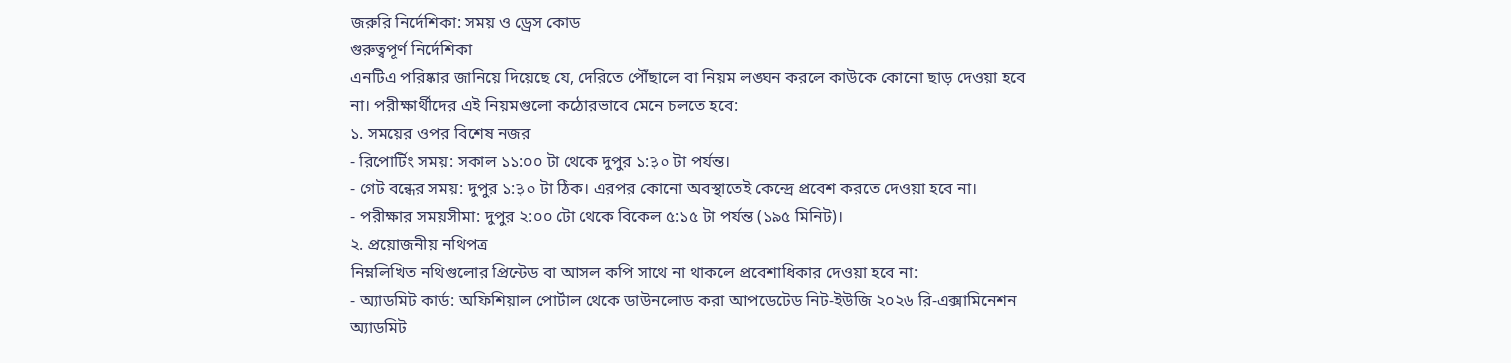জরুরি নির্দেশিকা: সময় ও ড্রেস কোড
গুরুত্বপূর্ণ নির্দেশিকা
এনটিএ পরিষ্কার জানিয়ে দিয়েছে যে, দেরিতে পৌঁছালে বা নিয়ম লঙ্ঘন করলে কাউকে কোনো ছাড় দেওয়া হবে না। পরীক্ষার্থীদের এই নিয়মগুলো কঠোরভাবে মেনে চলতে হবে:
১. সময়ের ওপর বিশেষ নজর
- রিপোর্টিং সময়: সকাল ১১:০০ টা থেকে দুপুর ১:३० টা পর্যন্ত।
- গেট বন্ধের সময়: দুপুর ১:३० টা ঠিক। এরপর কোনো অবস্থাতেই কেন্দ্রে প্রবেশ করতে দেওয়া হবে না।
- পরীক্ষার সময়সীমা: দুপুর ২:০০ টো থেকে বিকেল ৫:১৫ টা পর্যন্ত (১৯৫ মিনিট)।
২. প্রয়োজনীয় নথিপত্র
নিম্নলিখিত নথিগুলোর প্রিন্টেড বা আসল কপি সাথে না থাকলে প্রবেশাধিকার দেওয়া হবে না:
- অ্যাডমিট কার্ড: অফিশিয়াল পোর্টাল থেকে ডাউনলোড করা আপডেটেড নিট-ইউজি ২০২৬ রি-এক্সামিনেশন অ্যাডমিট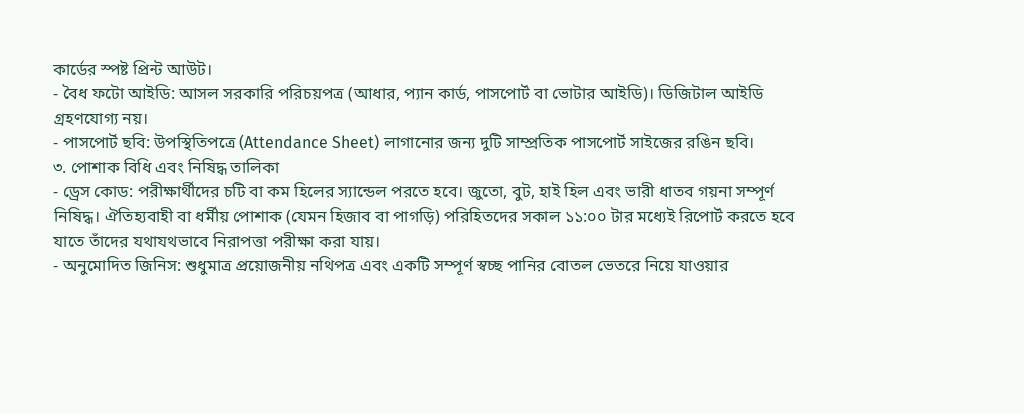কার্ডের স্পষ্ট প্রিন্ট আউট।
- বৈধ ফটো আইডি: আসল সরকারি পরিচয়পত্র (আধার, প্যান কার্ড, পাসপোর্ট বা ভোটার আইডি)। ডিজিটাল আইডি গ্রহণযোগ্য নয়।
- পাসপোর্ট ছবি: উপস্থিতিপত্রে (Attendance Sheet) লাগানোর জন্য দুটি সাম্প্রতিক পাসপোর্ট সাইজের রঙিন ছবি।
৩. পোশাক বিধি এবং নিষিদ্ধ তালিকা
- ড্রেস কোড: পরীক্ষার্থীদের চটি বা কম হিলের স্যান্ডেল পরতে হবে। জুতো, বুট, হাই হিল এবং ভারী ধাতব গয়না সম্পূর্ণ নিষিদ্ধ। ঐতিহ্যবাহী বা ধর্মীয় পোশাক (যেমন হিজাব বা পাগড়ি) পরিহিতদের সকাল ১১:০০ টার মধ্যেই রিপোর্ট করতে হবে যাতে তাঁদের যথাযথভাবে নিরাপত্তা পরীক্ষা করা যায়।
- অনুমোদিত জিনিস: শুধুমাত্র প্রয়োজনীয় নথিপত্র এবং একটি সম্পূর্ণ স্বচ্ছ পানির বোতল ভেতরে নিয়ে যাওয়ার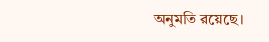অনুমতি রয়েছে।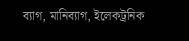ব্যাগ, মানিব্যাগ, ইলেকট্রনিক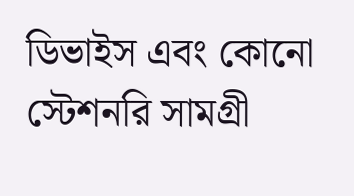ডিভাইস এবং কোনো স্টেশনরি সামগ্রী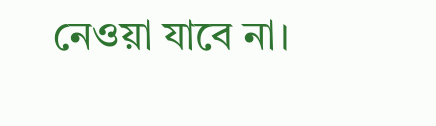নেওয়া যাবে না।